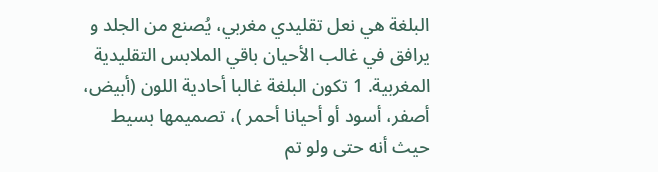البلغة هي نعل تقليدي مغربي، يُصنع من الجلد و يرافق في غالب الأحيان باقي الملابس التقليدية المغربية. 1 تكون البلغة غالبا أحادية اللون (أبيض، أصفر، أسود أو أحيانا أحمر )، تصميمها بسيط حيث أنه حتى ولو تم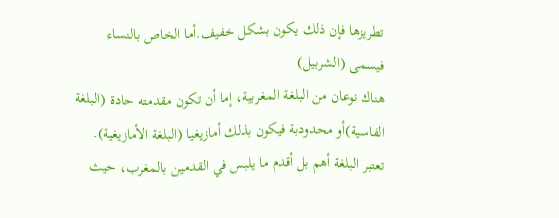تطريزها فإن ذلك يكون بشكل خفيف.أما الخاص بالنساء فيسمى (الشربيل)
هناك نوعان من البلغة المغربية، إما أن تكون مقدمته حادة (البلغة الفاسية)أو محدودبة فيكون بذلك أمازيغيا (البلغة الأمازيغية).
تعتبر البلغة أهم بل أقدم ما يلبس في القدمين بالمغرب، حيث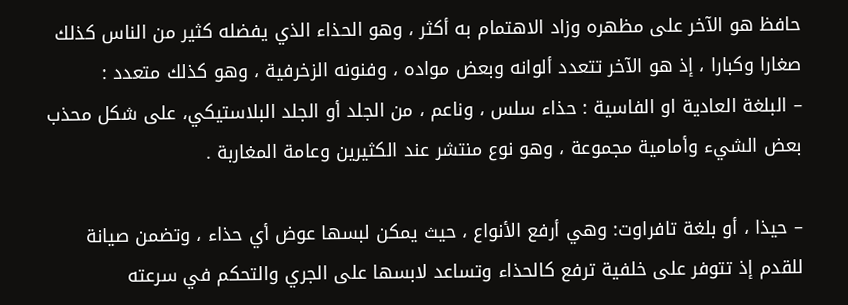حافظ هو الآخر على مظهره وزاد الاهتمام به أكثر ، وهو الحذاء الذي يفضله كثير من الناس كذلك صغارا وكبارا ، إذ هو الآخر تتعدد ألوانه وبعض مواده ، وفنونه الزخرفية ، وهو كذلك متعدد :
– البلغة العادية او الفاسية : حذاء سلس ، وناعم ، من الجلد أو الجلد البلاستيكي، على شكل محذب بعض الشيء وأمامية مجموعة ، وهو نوع منتشر عند الكثيرين وعامة المغاربة .

– حيذا ، أو بلغة تافراوت: وهي أرفع الأنواع ، حيث يمكن لبسها عوض أي حذاء ، وتضمن صيانة للقدم إذ تتوفر على خلفية ترفع كالحذاء وتساعد لابسها على الجري والتحكم في سرعته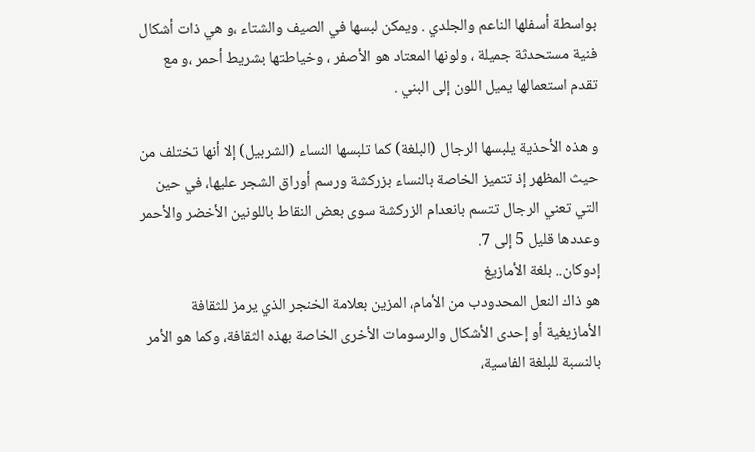بواسطة أسفلها الناعم والجلدي . ويمكن لبسها في الصيف والشتاء ،و هي ذات أشكال فنية مستحدثة جميلة ، ولونها المعتاد هو الأصفر ، وخياطتها بشريط أحمر ،و مع تقدم استعمالها يميل اللون إلى البني .

و هذه الأحذية يلبسها الرجال (البلغة) كما تلبسها النساء (الشربيل) إلا أنها تختلف من حيث المظهر إذ تتميز الخاصة بالنساء بزركشة ورسم أوراق الشجر عليها، في حين التي تعني الرجال تتسم بانعدام الزركشة سوى بعض النقاط باللونين الأخضر والأحمر وعددها قليل 5 إلى 7.
إدوكان.. بلغة الأمازيغ
هو ذاك النعل المحدودب من الأمام، المزين بعلامة الخنجر الذي يرمز للثقافة الأمازيغية أو إحدى الأشكال والرسومات الأخرى الخاصة بهذه الثقافة، وكما هو الأمر بالنسبة للبلغة الفاسية،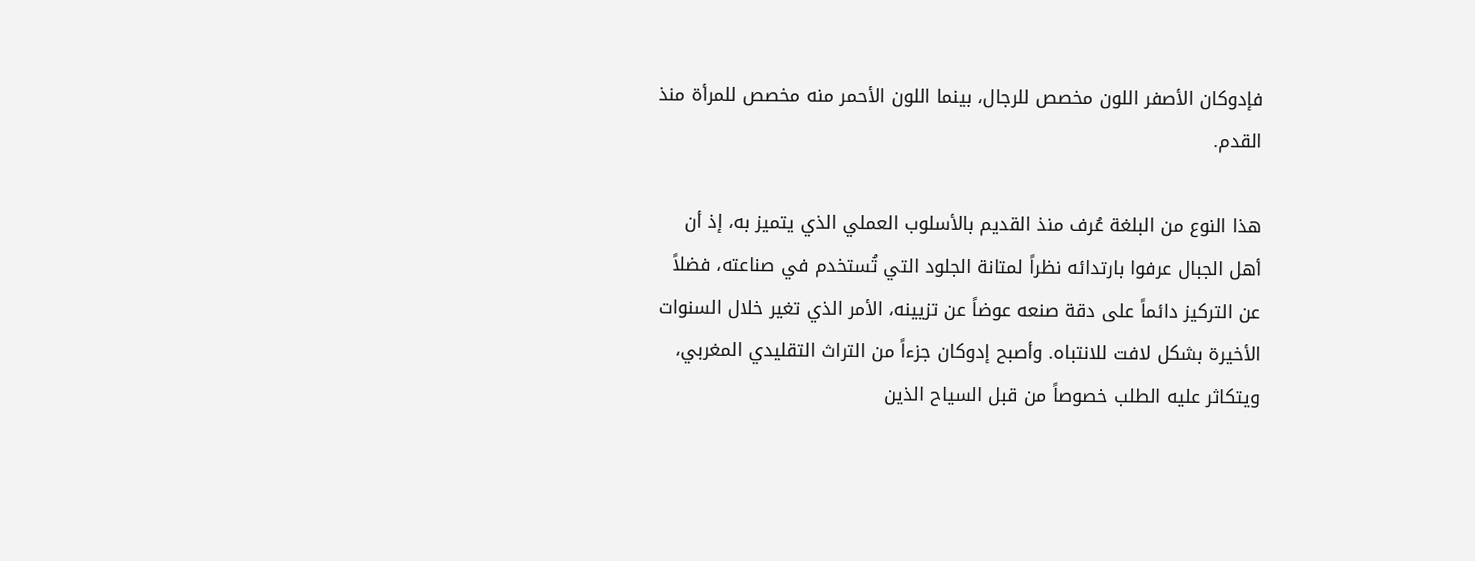فإدوكان الأصفر اللون مخصص للرجال، بينما اللون الأحمر منه مخصص للمرأة منذ القدم.

هذا النوع من البلغة عُرف منذ القديم بالأسلوب العملي الذي يتميز به، إذ أن أهل الجبال عرفوا بارتدائه نظراً لمتانة الجلود التي تُستخدم في صناعته، فضلاً عن التركيز دائماً على دقة صنعه عوضاً عن تزيينه، الأمر الذي تغير خلال السنوات الأخيرة بشكل لافت للانتباه. وأصبح إدوكان جزءاً من التراث التقليدي المغربي، ويتكاثر عليه الطلب خصوصاً من قبل السياح الذين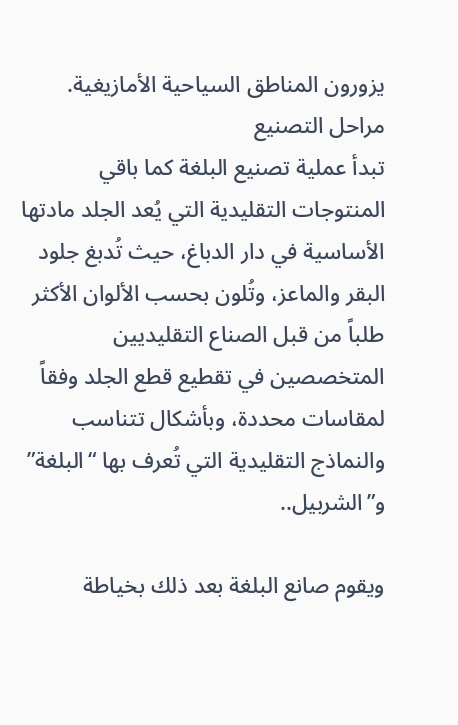يزورون المناطق السياحية الأمازيغية.
مراحل التصنيع
تبدأ عملية تصنيع البلغة كما باقي المنتوجات التقليدية التي يُعد الجلد مادتها الأساسية في دار الدباغ، حيث تُدبغ جلود البقر والماعز، وتُلون بحسب الألوان الأكثر طلباً من قبل الصناع التقليديين المتخصصين في تقطيع قطع الجلد وفقاً لمقاسات محددة، وبأشكال تتناسب والنماذج التقليدية التي تُعرف بها “البلغة” و”الشربيل..

ويقوم صانع البلغة بعد ذلك بخياطة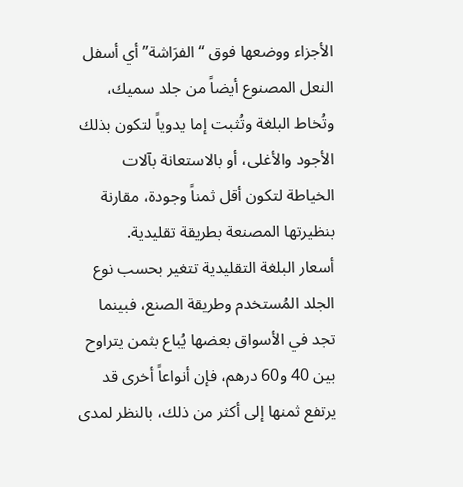الأجزاء ووضعها فوق “الفرَاشة” أي أسفل النعل المصنوع أيضاً من جلد سميك، وتُخاط البلغة وتُثبت إما يدوياً لتكون بذلك الأجود والأغلى، أو بالاستعانة بآلات الخياطة لتكون أقل ثمناً وجودة، مقارنة بنظيرتها المصنعة بطريقة تقليدية.
أسعار البلغة التقليدية تتغير بحسب نوع الجلد المُستخدم وطريقة الصنع، فبينما تجد في الأسواق بعضها يُباع بثمن يتراوح بين 40 و60 درهم، فإن أنواعاً أخرى قد يرتفع ثمنها إلى أكثر من ذلك، بالنظر لمدى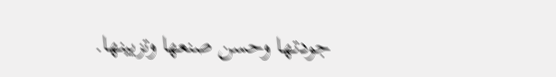جودتها وحسن صنعها وتزيينها.